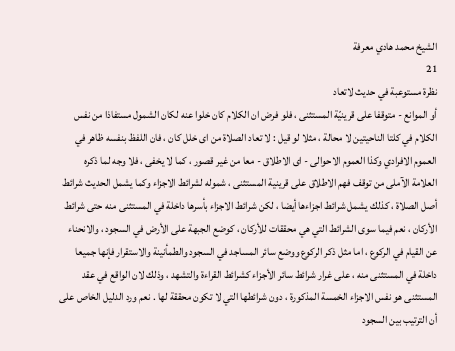الشيخ محمد هادي معرفة
21
نظرة مستوعبة في حديث لاتعاد
أو الموانع - متوقفا على قرينيّة المستثنى ، فلو فرض ان الكلام كان خلوا عنه لكان الشمول مستفاذا من نفس الكلام في كلتا الناحيتين لا محالة ، مثلا لو قيل : لا تعاد الصلاة من اى خلل كان ، فان اللفظ بنفسه ظاهر في العموم الافرادي وكذا العموم الاحوالى - اى الاطلاق - معا من غير قصور ، كما لا يخفى ، فلا وجه لما ذكره العلامة الآملى من توقف فهم الاطلاق على قرينية المستثنى ، شموله لشرائط الاجزاء وكما يشمل الحديث شرائط أصل الصلاة ، كذلك يشمل شرائط اجزاءها أيضا ، لكن شرائط الاجزاء بأسرها داخلة في المستثنى منه حتى شرائط الأركان ، نعم فيما سوى الشرائط التي هي محققات للأركان ، كوضع الجبهة على الأرض في السجود ، والانحناء عن القيام في الركوع ، اما مثل ذكر الركوع ووضع سائر المساجد في السجود والطمأنينة والاستقرار فإنها جميعا داخلة في المستثنى منه ، على غرار شرائط سائر الأجزاء كشرائط القراءة والتشهد ، وذلك لان الواقع في عقد المستثنى هو نفس الاجزاء الخمسة المذكورة ، دون شرائطها التي لا تكون محققة لها . نعم ورد الدليل الخاص على أن الترتيب بين السجود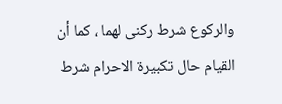والركوع شرط ركنى لهما ، كما أن القيام حال تكبيرة الاحرام شرط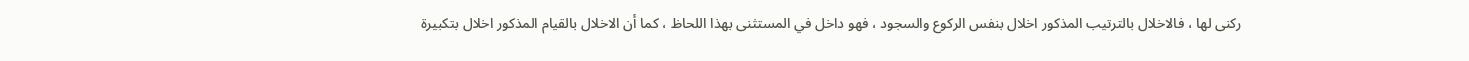ركنى لها ، فالاخلال بالترتيب المذكور اخلال بنفس الركوع والسجود ، فهو داخل في المستثنى بهذا اللحاظ ، كما أن الاخلال بالقيام المذكور اخلال بتكبيرة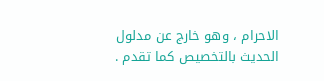الاحرام ، وهو خارج عن مدلول الحديث بالتخصيص كما تقدم .